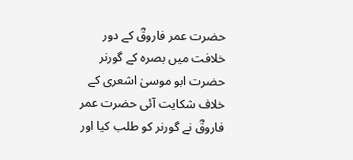حضرت عمر فاروقؓ کے دور خلافت میں بصرہ کے گورنر حضرت ابو موسیٰ اشعری کے خلاف شکایت آئی حضرت عمر فاروقؓ نے گورنر کو طلب کیا اور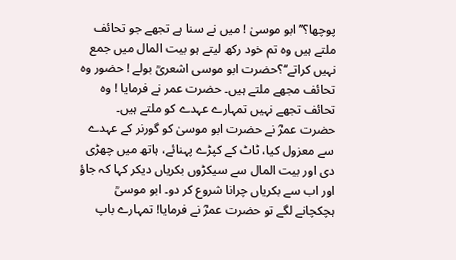پوچھا؟’’ابو موسیٰ ! میں نے سنا ہے تجھے جو تحائف ملتے ہیں وہ تم خود رکھ لیتے ہو بیت المال میں جمع نہیں کراتے‘‘؟حضرت ابو موسی اشعریؒ بولے ! حضور وہ تحائف مجھے ملتے ہیں۔ حضرت عمر نے فرمایا ! وہ تحائف تجھے نہیں تمہارے عہدے کو ملتے ہیں۔ حضرت عمرؓ نے حضرت ابو موسیٰ کو گورنر کے عہدے سے معزول کیا، ٹاٹ کے کپڑے پہنائے، ہاتھ میں چھڑی دی اور بیت المال سے سیکڑوں بکریاں دیکر کہا کہ جاؤ اور اب سے بکریاں چرانا شروع کر دو۔ ابو موسیؒ ہچکچانے لگے تو حضرت عمرؓ نے فرمایا! تمہارے باپ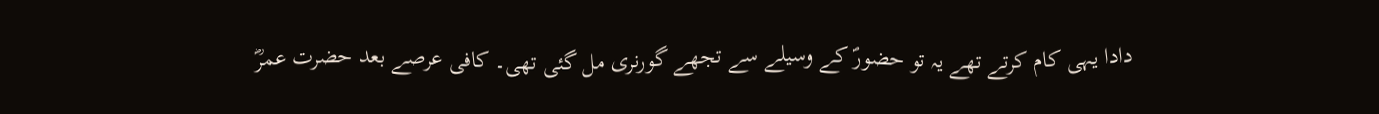دادا یہی کام کرتے تھے یہ تو حضورؐ کے وسیلے سے تجھے گورنری مل گئی تھی۔ کافی عرصے بعد حضرت عمرؓ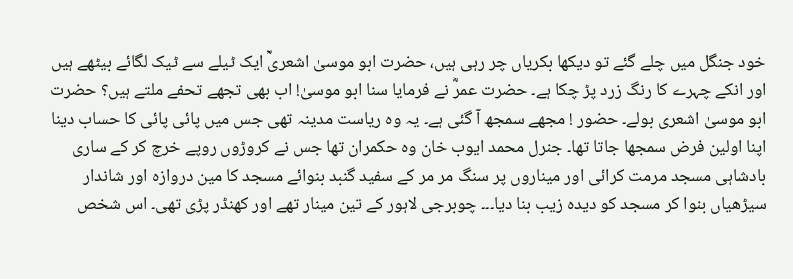خود جنگل میں چلے گئے تو دیکھا بکریاں چر رہی ہیں، حضرت ابو موسیٰ اشعریؒ ایک ٹیلے سے ٹیک لگائے بیٹھے ہیں اور انکے چہرے کا رنگ زرد پڑ چکا ہے۔ حضرت عمرؓ نے فرمایا سنا ابو موسیٰ! اب بھی تجھے تحفے ملتے ہیں؟ حضرت ابو موسیٰ اشعری بولے۔ حضور ! مجھے سمجھ آ گئی ہے۔ یہ وہ ریاست مدینہ تھی جس میں پائی پائی کا حساب دینا اپنا اولین فرض سمجھا جاتا تھا۔ جنرل محمد ایوب خان وہ حکمران تھا جس نے کروڑوں روپے خرچ کر کے ساری بادشاہی مسجد مرمت کرائی اور میناروں پر سنگ مر مر کے سفید گنبد بنوائے مسجد کا مین دروازہ اور شاندار سیڑھیاں بنوا کر مسجد کو دیدہ زیب بنا دیا۔۔۔ چوبرجی لاہور کے تین مینار تھے اور کھنڈر پڑی تھی۔ اس شخص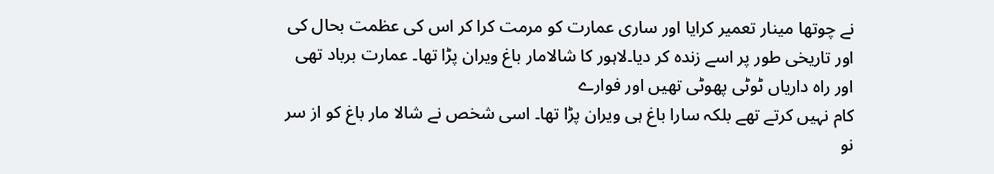نے چوتھا مینار تعمیر کرایا اور ساری عمارت کو مرمت کرا کر اس کی عظمت بحال کی اور تاریخی طور پر اسے زندہ کر دیا۔لاہور کا شالامار باغ ویران پڑا تھا۔ عمارت برباد تھی اور راہ داریاں ٹوٹی پھوٹی تھیں اور فوارے
کام نہیں کرتے تھے بلکہ سارا باغ ہی ویران پڑا تھا۔ اسی شخص نے شالا مار باغ کو از سر نو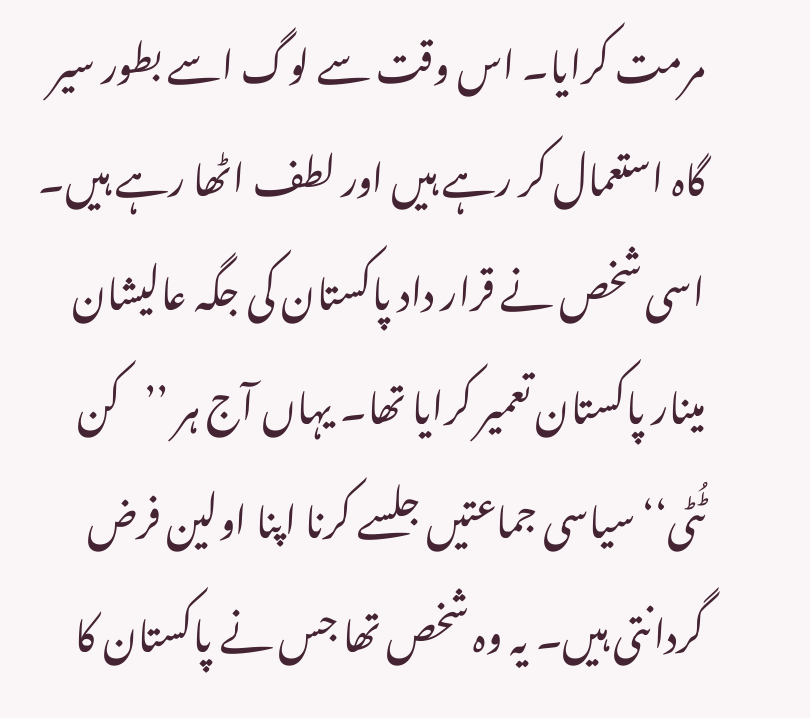مرمت کرایا۔ اس وقت سے لوگ اسے بطور سیر گاہ استعمال کر رہے ہیں اور لطف اٹھا رہے ہیں۔ اسی شخص نے قرار داد پاکستان کی جگہ عالیشان مینار پاکستان تعمیر کرایا تھا۔ یہاں آج ہر ’’کن ٹُٹی‘‘ سیاسی جماعتیں جلسے کرنا اپنا اولین فرض گردانتی ہیں۔ یہ وہ شخص تھا جس نے پاکستان کا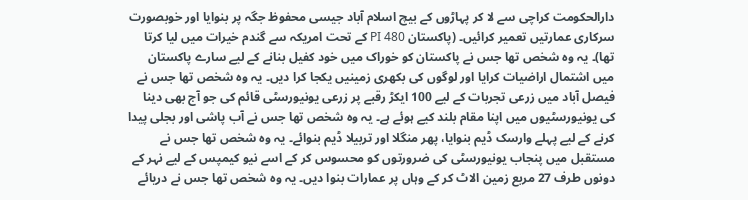دارالحکومت کراچی سے لا کر پہاڑوں کے بیچ اسلام آباد جیسی محفوظ جگہ پر بنوایا اور خوبصورت سرکاری عمارتیں تعمیر کرائیں۔ (پاکستان PI 480 کے تحت امریکہ سے گندم خیرات میں لیا کرتا تھا)۔ یہ وہ شخص تھا جس نے پاکستان کو خوراک میں خود کفیل بنانے کے لیے سارے پاکستان میں اشتمال اراضیات کرایا اور لوگوں کی بکھری زمینیں یکجا کرا دیں۔ یہ وہ شخص تھا جس نے فیصل آباد میں زرعی تجربات کے لیے 100 ایکڑ رقبے پر زرعی یونیورسٹی قائم کی جو آج بھی دینا کی یونیورسٹیوں میں اپنا مقام بلند کیے ہوئے ہے۔ یہ وہ شخص تھا جس نے آب پاشی اور بجلی پیدا کرنے کے لیے پہلے وارسک ڈیم بنوایا، پھر منگلا اور تربیلا ڈیم بنوائے۔ یہ وہ شخص تھا جس نے مستقبل میں پنجاب یونیورسٹی کی ضرورتوں کو محسوس کر کے اسے نیو کیمپس کے لیے نہر کے دونوں طرف 27 مربع زمین الاٹ کر کے وہاں پر عمارات بنوا دیں۔ یہ وہ شخص تھا جس نے دریائے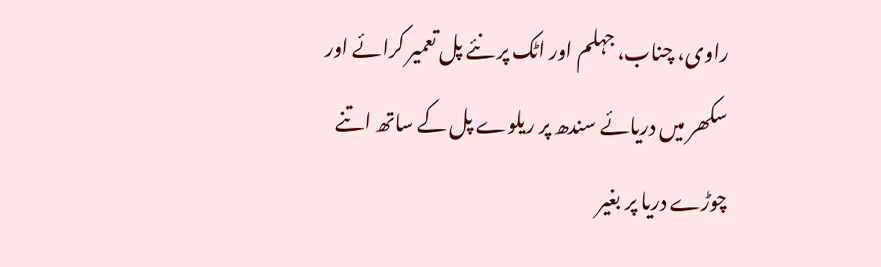راوی، چناب، جہلم اور اٹک پر نئے پل تعمیر کرائے اور سکھر میں دریائے سندھ پر ریلوے پل کے ساتھ اتنے چوڑے دریا پر بغیر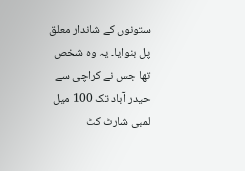ستونوں کے شاندار معلق پل بنوایا۔ یہ وہ شخص تھا جس نے کراچی سے حیدر آباد تک 100 میل لمبی شارٹ کٹ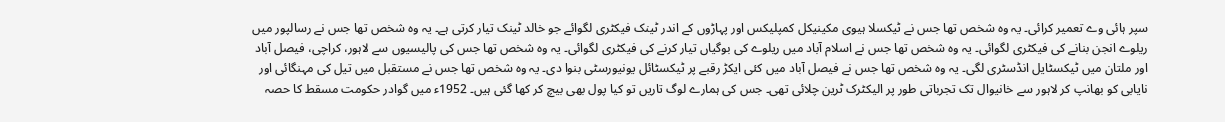سپر ہائی وے تعمیر کرائی۔ یہ وہ شخص تھا جس نے ٹیکسلا ہیوی مکینیکل کمپلیکس اور پہاڑوں کے اندر ٹینک فیکٹری لگوائے جو خالد ٹینک تیار کرتی ہے۔ یہ وہ شخص تھا جس نے رسالپور میں ریلوے انجن بنانے کی فیکٹری لگوائی۔ یہ وہ شخص تھا جس نے اسلام آباد میں ریلوے کی بوگیاں تیار کرنے کی فیکٹری لگوائی۔ یہ وہ شخص تھا جس کی پالیسیوں سے لاہور، کراچی، فیصل آباد اور ملتان میں ٹیکسٹایل انڈسٹری لگی۔ یہ وہ شخص تھا جس نے فیصل آباد میں کئی ایکڑ رقبے پر ٹیکسٹائل یونیورسٹی بنوا دی۔ یہ وہ شخص تھا جس نے مستقبل میں تیل کی مہنگائی اور نایابی کو بھانپ کر لاہور سے خانیوال تک تجرباتی طور پر الیکٹرک ٹرین چلائی تھی۔ جس کی ہمارے لوگ تاریں تو کیا پول بھی بیچ کر کھا گئی ہیں۔ 1952ء میں گوادر حکومت مسقط کا حصہ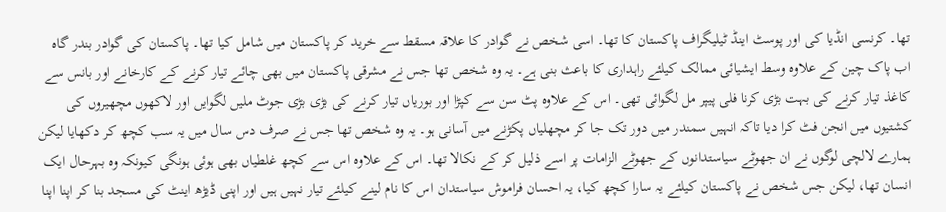تھا۔ کرنسی انڈیا کی اور پوسٹ اینڈ ٹیلیگراف پاکستان کا تھا۔ اسی شخص نے گوادر کا علاقہ مسقط سے خرید کر پاکستان میں شامل کیا تھا۔ پاکستان کی گوادر بندر گاہ اب پاک چین کے علاوہ وسط ایشیائی ممالک کیلئے راہداری کا باعث بنی ہے۔ یہ وہ شخص تھا جس نے مشرقی پاکستان میں بھی چائے تیار کرنے کے کارخانے اور بانس سے کاغذ تیار کرنے کی بہت بڑی کرنا فلی پیپر مل لگوائی تھی۔ اس کے علاوہ پٹ سن سے کپڑا اور بوریاں تیار کرنے کی بڑی بڑی جوٹ ملیں لگوایں اور لاکھوں مچھیروں کی کشتیوں میں انجن فٹ کرا دیا تاکہ انہیں سمندر میں دور تک جا کر مچھلیاں پکڑنے میں آسانی ہو۔ یہ وہ شخص تھا جس نے صرف دس سال میں یہ سب کچھ کر دکھایا لیکن ہمارے لالچی لوگوں نے ان جھوٹے سیاستدانوں کے جھوٹے الزامات پر اسے ذلیل کر کے نکالا تھا۔ اس کے علاوہ اس سے کچھ غلطیاں بھی ہوئی ہونگی کیونکہ وہ بہرحال ایک انسان تھا، لیکن جس شخص نے پاکستان کیلئے یہ سارا کچھ کیا، یہ احسان فراموش سیاستدان اس کا نام لینے کیلئے تیار نہیں ہیں اور اپنی ڈیڑھ اینٹ کی مسجد بنا کر اپنا اپنا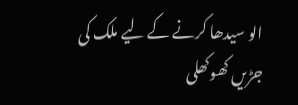الو سیدھا کرنے کے لیے ملک کی جڑیں کھوکھلی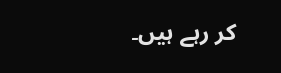کر رہے ہیں۔